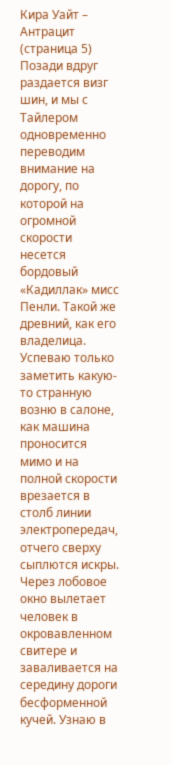Кира Уайт – Антрацит (страница 5)
Позади вдруг раздается визг шин, и мы с Тайлером одновременно переводим внимание на дорогу, по которой на огромной скорости несется бордовый «Кадиллак» мисс Пенли. Такой же древний, как его владелица.
Успеваю только заметить какую-то странную возню в салоне, как машина проносится мимо и на полной скорости врезается в столб линии электропередач, отчего сверху сыплются искры.
Через лобовое окно вылетает человек в окровавленном свитере и заваливается на середину дороги бесформенной кучей. Узнаю в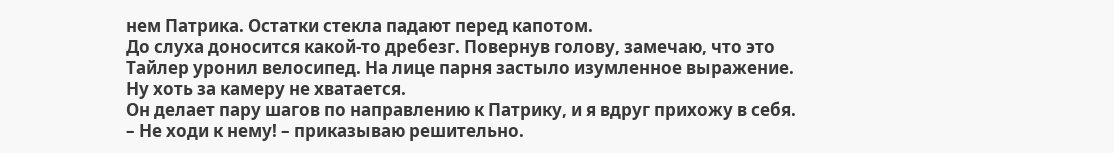нем Патрика. Остатки стекла падают перед капотом.
До слуха доносится какой-то дребезг. Повернув голову, замечаю, что это Тайлер уронил велосипед. На лице парня застыло изумленное выражение.
Ну хоть за камеру не хватается.
Он делает пару шагов по направлению к Патрику, и я вдруг прихожу в себя.
– Не ходи к нему! – приказываю решительно.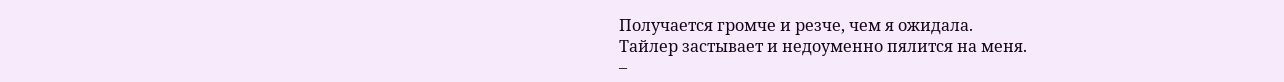Получается громче и резче, чем я ожидала.
Тайлер застывает и недоуменно пялится на меня.
–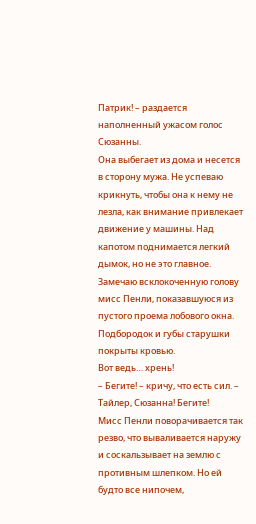Патрик! – раздается наполненный ужасом голос Сюзанны.
Она выбегает из дома и несется в сторону мужа. Не успеваю крикнуть, чтобы она к нему не лезла, как внимание привлекает движение у машины. Над капотом поднимается легкий дымок, но не это главное. Замечаю всклокоченную голову мисс Пенли, показавшуюся из пустого проема лобового окна. Подбородок и губы старушки покрыты кровью.
Вот ведь… хрень!
– Бегите! – кричу, что есть сил. – Тайлер, Сюзанна! Бегите!
Мисс Пенли поворачивается так резво, что вываливается наружу и соскальзывает на землю с противным шлепком. Но ей будто все нипочем,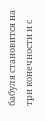бабуля становится на три конечности и с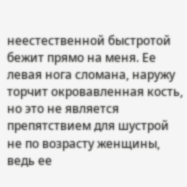неестественной быстротой бежит прямо на меня. Ее левая нога сломана, наружу торчит окровавленная кость, но это не является препятствием для шустрой не по возрасту женщины, ведь ее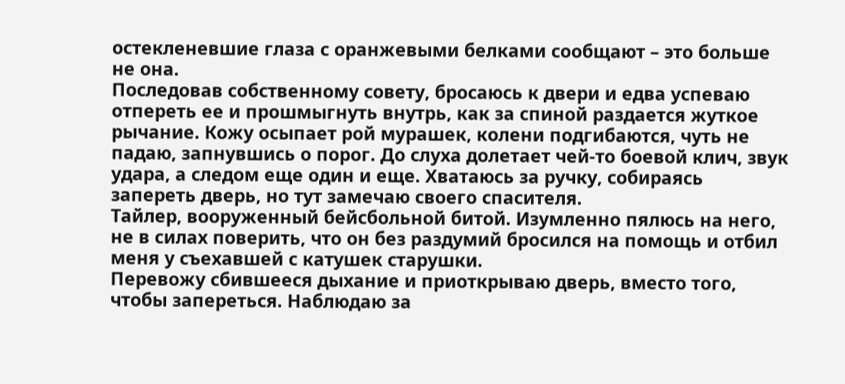остекленевшие глаза с оранжевыми белками сообщают – это больше не она.
Последовав собственному совету, бросаюсь к двери и едва успеваю отпереть ее и прошмыгнуть внутрь, как за спиной раздается жуткое рычание. Кожу осыпает рой мурашек, колени подгибаются, чуть не падаю, запнувшись о порог. До слуха долетает чей-то боевой клич, звук удара, а следом еще один и еще. Хватаюсь за ручку, собираясь запереть дверь, но тут замечаю своего спасителя.
Тайлер, вооруженный бейсбольной битой. Изумленно пялюсь на него, не в силах поверить, что он без раздумий бросился на помощь и отбил меня у съехавшей с катушек старушки.
Перевожу сбившееся дыхание и приоткрываю дверь, вместо того, чтобы запереться. Наблюдаю за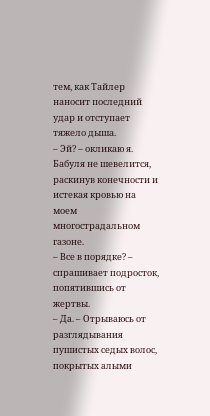тем, как Тайлер наносит последний удар и отступает тяжело дыша.
– Эй? – окликаю я.
Бабуля не шевелится, раскинув конечности и истекая кровью на моем многострадальном газоне.
– Все в порядке? – спрашивает подросток, попятившись от жертвы.
– Да. – Отрываюсь от разглядывания пушистых седых волос, покрытых алыми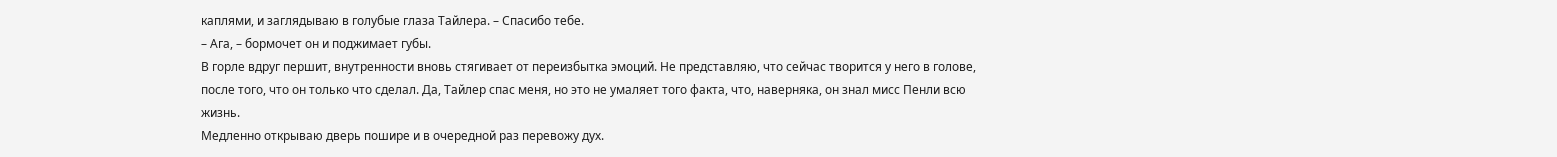каплями, и заглядываю в голубые глаза Тайлера. – Спасибо тебе.
– Ага, – бормочет он и поджимает губы.
В горле вдруг першит, внутренности вновь стягивает от переизбытка эмоций. Не представляю, что сейчас творится у него в голове, после того, что он только что сделал. Да, Тайлер спас меня, но это не умаляет того факта, что, наверняка, он знал мисс Пенли всю жизнь.
Медленно открываю дверь пошире и в очередной раз перевожу дух.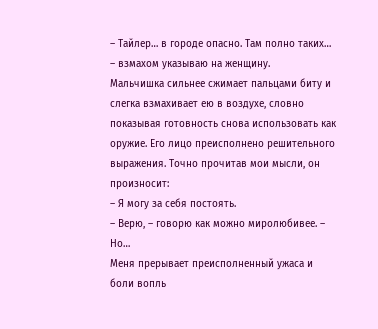– Тайлер… в городе опасно. Там полно таких… – взмахом указываю на женщину.
Мальчишка сильнее сжимает пальцами биту и слегка взмахивает ею в воздухе, словно показывая готовность снова использовать как оружие. Его лицо преисполнено решительного выражения. Точно прочитав мои мысли, он произносит:
– Я могу за себя постоять.
– Верю, – говорю как можно миролюбивее. – Но…
Меня прерывает преисполненный ужаса и боли вопль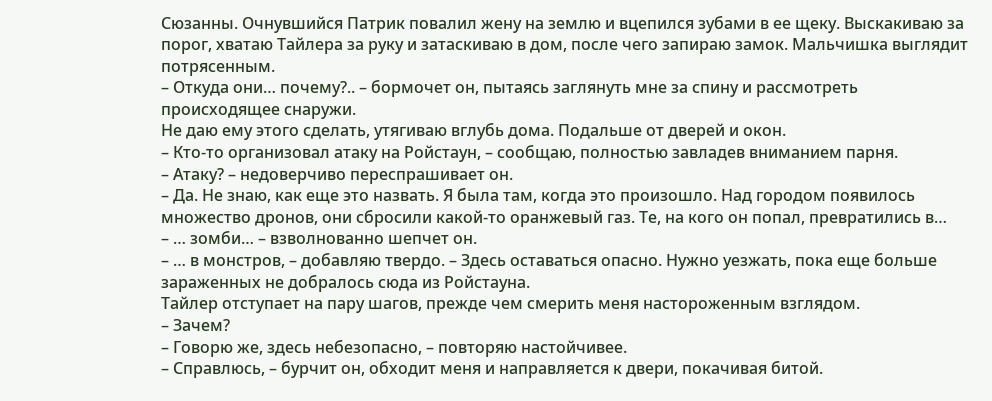Сюзанны. Очнувшийся Патрик повалил жену на землю и вцепился зубами в ее щеку. Выскакиваю за порог, хватаю Тайлера за руку и затаскиваю в дом, после чего запираю замок. Мальчишка выглядит потрясенным.
– Откуда они… почему?.. – бормочет он, пытаясь заглянуть мне за спину и рассмотреть происходящее снаружи.
Не даю ему этого сделать, утягиваю вглубь дома. Подальше от дверей и окон.
– Кто-то организовал атаку на Ройстаун, – сообщаю, полностью завладев вниманием парня.
– Атаку? – недоверчиво переспрашивает он.
– Да. Не знаю, как еще это назвать. Я была там, когда это произошло. Над городом появилось множество дронов, они сбросили какой-то оранжевый газ. Те, на кого он попал, превратились в…
– … зомби… – взволнованно шепчет он.
– … в монстров, – добавляю твердо. – Здесь оставаться опасно. Нужно уезжать, пока еще больше зараженных не добралось сюда из Ройстауна.
Тайлер отступает на пару шагов, прежде чем смерить меня настороженным взглядом.
– Зачем?
– Говорю же, здесь небезопасно, – повторяю настойчивее.
– Справлюсь, – бурчит он, обходит меня и направляется к двери, покачивая битой.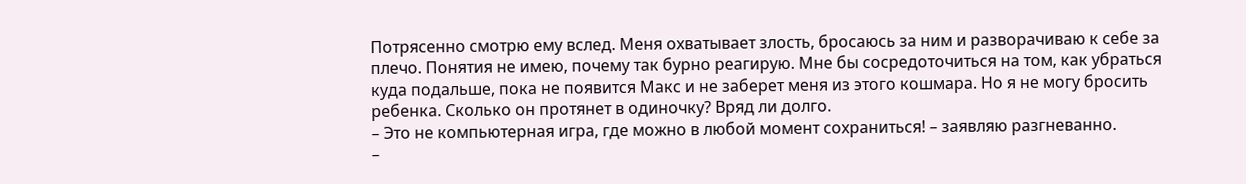Потрясенно смотрю ему вслед. Меня охватывает злость, бросаюсь за ним и разворачиваю к себе за плечо. Понятия не имею, почему так бурно реагирую. Мне бы сосредоточиться на том, как убраться куда подальше, пока не появится Макс и не заберет меня из этого кошмара. Но я не могу бросить ребенка. Сколько он протянет в одиночку? Вряд ли долго.
– Это не компьютерная игра, где можно в любой момент сохраниться! – заявляю разгневанно.
–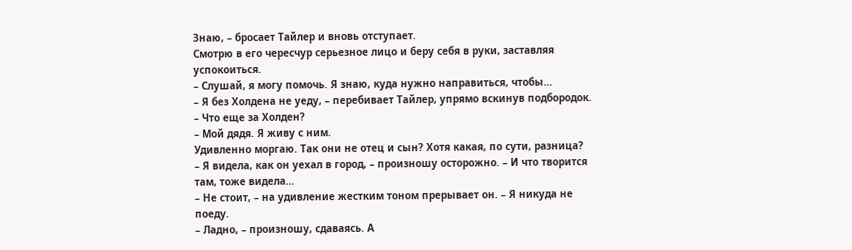Знаю, – бросает Тайлер и вновь отступает.
Смотрю в его чересчур серьезное лицо и беру себя в руки, заставляя успокоиться.
– Слушай, я могу помочь. Я знаю, куда нужно направиться, чтобы…
– Я без Холдена не уеду, – перебивает Тайлер, упрямо вскинув подбородок.
– Что еще за Холден?
– Мой дядя. Я живу с ним.
Удивленно моргаю. Так они не отец и сын? Хотя какая, по сути, разница?
– Я видела, как он уехал в город, – произношу осторожно. – И что творится там, тоже видела…
– Не стоит, – на удивление жестким тоном прерывает он. – Я никуда не поеду.
– Ладно, – произношу, сдаваясь. А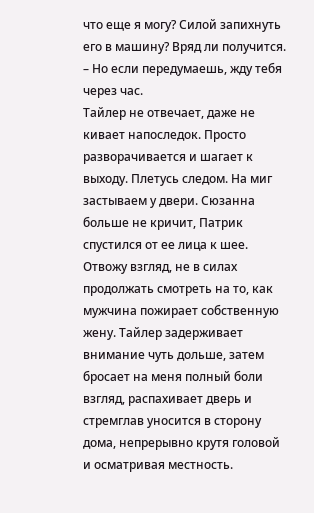что еще я могу? Силой запихнуть его в машину? Вряд ли получится. – Но если передумаешь, жду тебя через час.
Тайлер не отвечает, даже не кивает напоследок. Просто разворачивается и шагает к выходу. Плетусь следом. На миг застываем у двери. Сюзанна больше не кричит, Патрик спустился от ее лица к шее. Отвожу взгляд, не в силах продолжать смотреть на то, как мужчина пожирает собственную жену. Тайлер задерживает внимание чуть дольше, затем бросает на меня полный боли взгляд, распахивает дверь и стремглав уносится в сторону дома, непрерывно крутя головой и осматривая местность.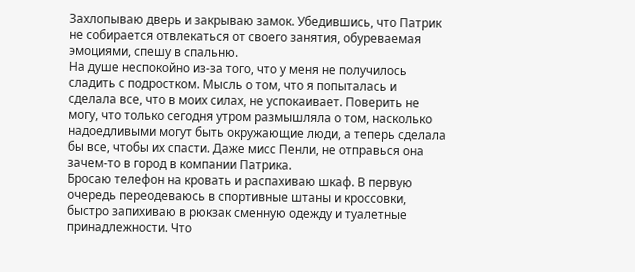Захлопываю дверь и закрываю замок. Убедившись, что Патрик не собирается отвлекаться от своего занятия, обуреваемая эмоциями, спешу в спальню.
На душе неспокойно из-за того, что у меня не получилось сладить с подростком. Мысль о том, что я попыталась и сделала все, что в моих силах, не успокаивает. Поверить не могу, что только сегодня утром размышляла о том, насколько надоедливыми могут быть окружающие люди, а теперь сделала бы все, чтобы их спасти. Даже мисс Пенли, не отправься она зачем-то в город в компании Патрика.
Бросаю телефон на кровать и распахиваю шкаф. В первую очередь переодеваюсь в спортивные штаны и кроссовки, быстро запихиваю в рюкзак сменную одежду и туалетные принадлежности. Что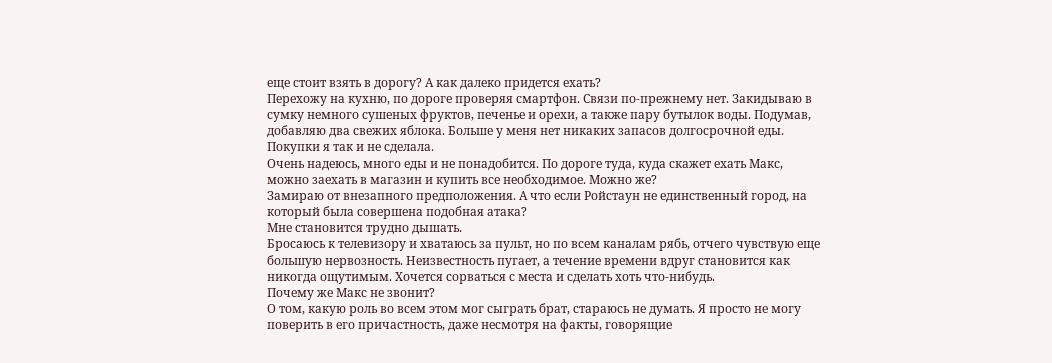еще стоит взять в дорогу? А как далеко придется ехать?
Перехожу на кухню, по дороге проверяя смартфон. Связи по-прежнему нет. Закидываю в сумку немного сушеных фруктов, печенье и орехи, а также пару бутылок воды. Подумав, добавляю два свежих яблока. Больше у меня нет никаких запасов долгосрочной еды. Покупки я так и не сделала.
Очень надеюсь, много еды и не понадобится. По дороге туда, куда скажет ехать Макс, можно заехать в магазин и купить все необходимое. Можно же?
Замираю от внезапного предположения. А что если Ройстаун не единственный город, на который была совершена подобная атака?
Мне становится трудно дышать.
Бросаюсь к телевизору и хватаюсь за пульт, но по всем каналам рябь, отчего чувствую еще большую нервозность. Неизвестность пугает, а течение времени вдруг становится как никогда ощутимым. Хочется сорваться с места и сделать хоть что-нибудь.
Почему же Макс не звонит?
О том, какую роль во всем этом мог сыграть брат, стараюсь не думать. Я просто не могу поверить в его причастность, даже несмотря на факты, говорящие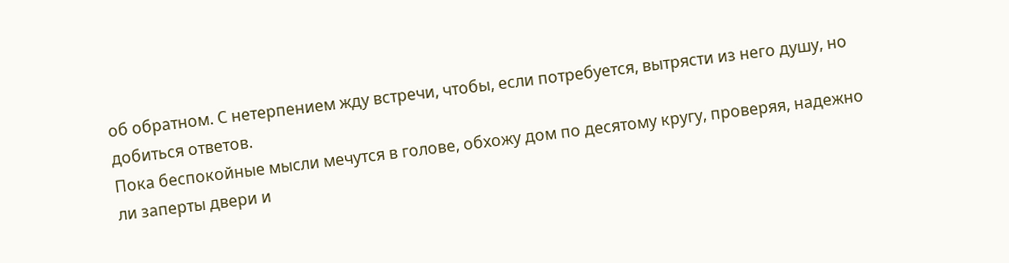об обратном. С нетерпением жду встречи, чтобы, если потребуется, вытрясти из него душу, но добиться ответов.
Пока беспокойные мысли мечутся в голове, обхожу дом по десятому кругу, проверяя, надежно ли заперты двери и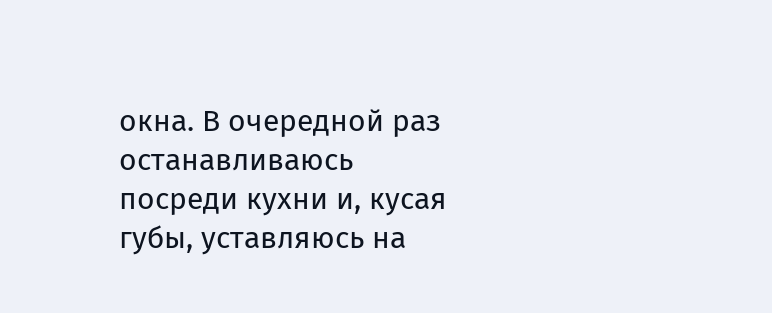окна. В очередной раз останавливаюсь посреди кухни и, кусая губы, уставляюсь на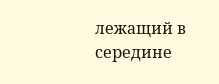лежащий в середине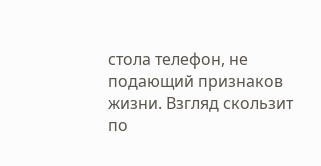стола телефон, не подающий признаков жизни. Взгляд скользит по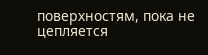поверхностям, пока не цепляется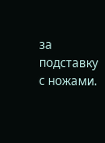за подставку с ножами.